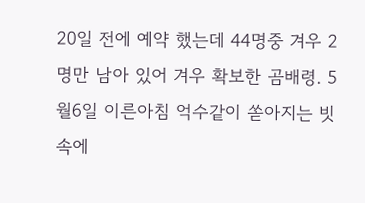20일 전에 예약 했는데 44명중 겨우 2명만 남아 있어 겨우 확보한 곰배령. 5월6일 이른아침 억수같이 쏟아지는 빗속에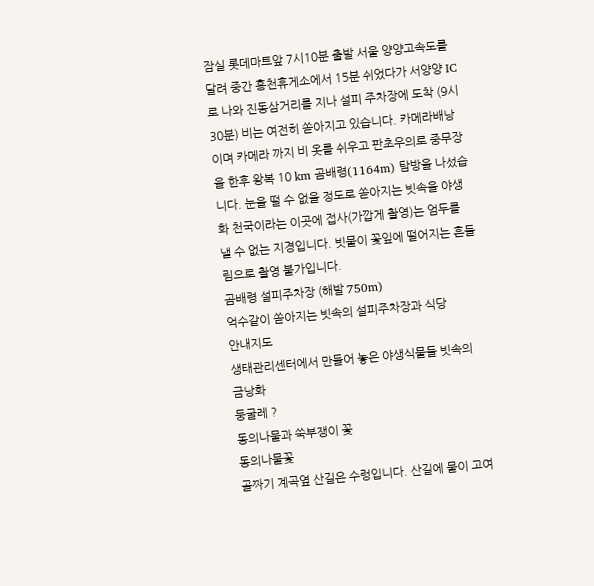잠실 롯데마트앞 7시10분 출발 서울 양양고속도를 달려 중간 홍천휴게소에서 15분 쉬었다가 서양양 IC 로 나와 진동삼거리를 지나 설피 주차장에 도착 (9시30분) 비는 여전히 쏟아지고 있습니다. 카메라배낭이며 카메라 까지 비 옷를 쉬우고 판초우의로 중무장을 한후 왕복 10 km 곰배령(1164m) 탐방을 나섰습니다. 눈을 떨 수 없을 정도로 쏟아지는 빗속을 야생화 천국이라는 이곳에 접사(가깝게 촬영)는 엄두를 낼 수 없는 지경입니다. 빗물이 꽃잎에 떨어지는 흔들림으로 촬영 불가입니다.
곰배령 설피주차장 (해발 750m)
억수같이 쏟아지는 빗속의 설피주차장과 식당
안내지도
생태관리센터에서 만들어 놓은 야생식물들 빗속의 금낭화
둥굴레 ?
동의나물과 쑥부쟁이 꽃
동의나물꽃
골짜기 계곡옆 산길은 수렁입니다. 산길에 물이 고여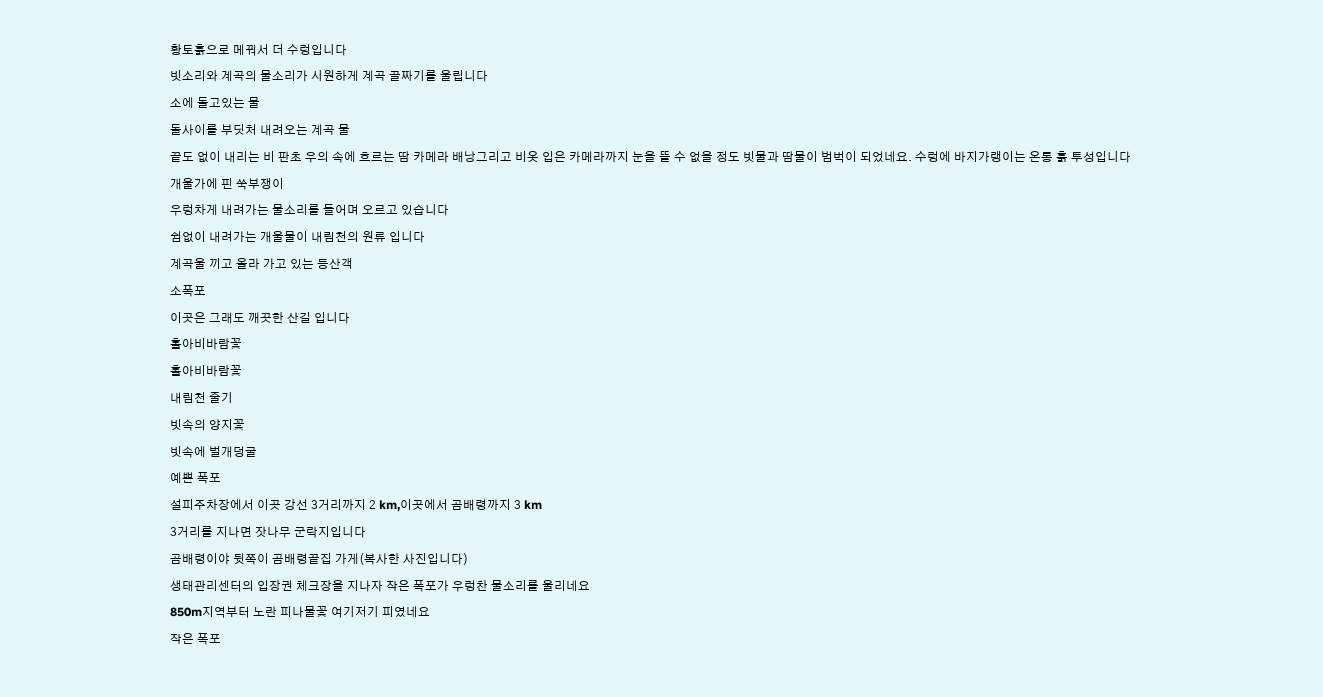황토흙으로 메꿔서 더 수렁입니다
빗소리와 계곡의 물소리가 시원하게 계곡 골짜기를 울립니다
소에 돌고있는 물
돌사이를 부딧처 내려오는 계곡 물
끝도 없이 내리는 비 판초 우의 속에 흐르는 땀 카메라 배낭그리고 비옷 입은 카메라까지 눈을 뜰 수 없을 정도 빗물과 땀물이 범벅이 되었네요. 수렁에 바지가랭이는 온통 훍 투성입니다
개울가에 핀 쑥부쟁이
우렁차게 내려가는 물소리를 들어며 오르고 있습니다
쉼없이 내려가는 개울물이 내림천의 원류 입니다
계곡울 끼고 올라 가고 있는 등산객
소폭포
이곳은 그래도 깨끗한 산길 입니다
홀아비바람꽃
홀아비바람꽃
내림천 줄기
빗속의 양지꽃
빗속에 벌개덩굴
예쁜 폭포
설피주차장에서 이곳 강선 3거리까지 2 km,이곳에서 곰배령까지 3 km
3거리를 지나면 잣나무 군락지입니다
곰배령이야 뒷쪽이 곰배령끝집 가게(복사한 사진입니다)
생태관리센터의 입장권 체크장을 지나자 작은 폭포가 우렁찬 물소리를 울리네요
850m지역부터 노란 피나물꽃 여기저기 피였네요
작은 폭포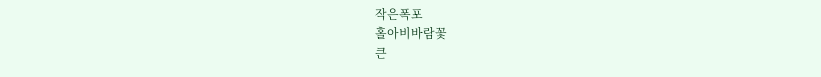작은폭포
홀아비바람꽃
큰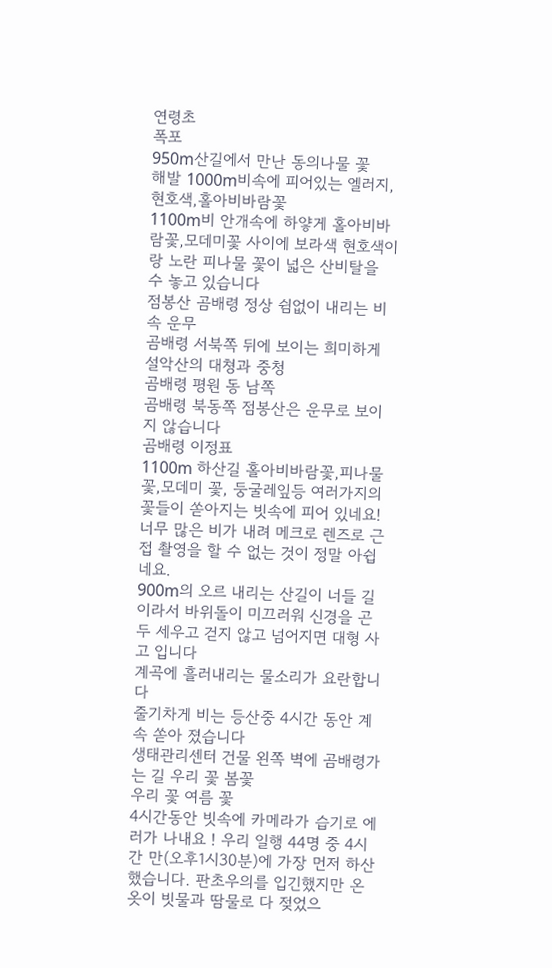연령초
폭포
950m산길에서 만난 동의나물 꽃
해발 1000m비속에 피어있는 엘러지,현호색,홀아비바람꽃
1100m비 안개속에 하얗게 홀아비바람꽃,모데미꽃 사이에 보라색 현호색이랑 노란 피나물 꽃이 넓은 산비탈을 수 놓고 있습니다
점봉산 곰배령 정상 쉼없이 내리는 비속 운무
곰배령 서북쪽 뒤에 보이는 희미하게 설악산의 대쳥과 중청
곰배령 평원 동 남쪽
곰배령 북동쪽 점봉산은 운무로 보이지 않습니다
곰배령 이정표
1100m 하산길 홀아비바람꽃,피나물 꽃,모데미 꽃, 둥굴레잎등 여러가지의 꽃들이 쏟아지는 빗속에 피어 있네요! 너무 많은 비가 내려 메크로 렌즈로 근접 촬영을 할 수 없는 것이 정말 아쉽네요.
900m의 오르 내리는 산길이 너들 길이라서 바위돌이 미끄러워 신경을 곤두 세우고 걷지 않고 넘어지면 대형 사고 입니다
계곡에 흘러내리는 물소리가 요란합니다
줄기차게 비는 등산중 4시간 동안 계속 쏟아 졌습니다
생태관리센터 건물 왼쪽 벽에 곰배령가는 길 우리 꽃 봄꽃
우리 꽃 여름 꽃
4시간동안 빗속에 카메라가 습기로 에러가 나내요 ! 우리 일행 44명 중 4시간 만(오후1시30분)에 가장 먼저 하산 했습니다. 판초우의를 입긴했지만 온옷이 빗물과 땀물로 다 젖었으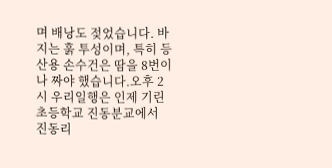며 배낭도 젖었습니다. 바지는 훍 투성이며, 특히 등산용 손수건은 땀을 8번이나 짜야 했습니다.오후 2시 우리일행은 인제 기린초등학교 진동분교에서 진동리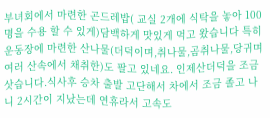부녀회에서 마련한 곤드레밥( 교실 2개에 식탁을 놓아 100명을 수용 할 수 있게)담백하게 맛있게 먹고 왔습니다 특히 운동장에 마련한 산나물(더덕이며,취나물,곰취나물,당귀며 여러 산속에서 채취한)도 팔고 있네요. 인제산더덕을 조금 삿습니다.식사후 승차 출발 고단해서 차에서 조금 졸고 나니 2시간이 지났는데 연휴라서 고속도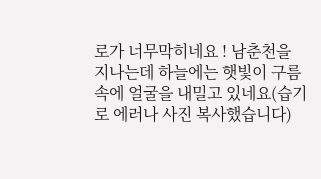로가 너무막히네요 ! 남춘천을 지나는데 하늘에는 햇빛이 구름속에 얼굴을 내밀고 있네요(습기로 에러나 사진 복사했습니다)